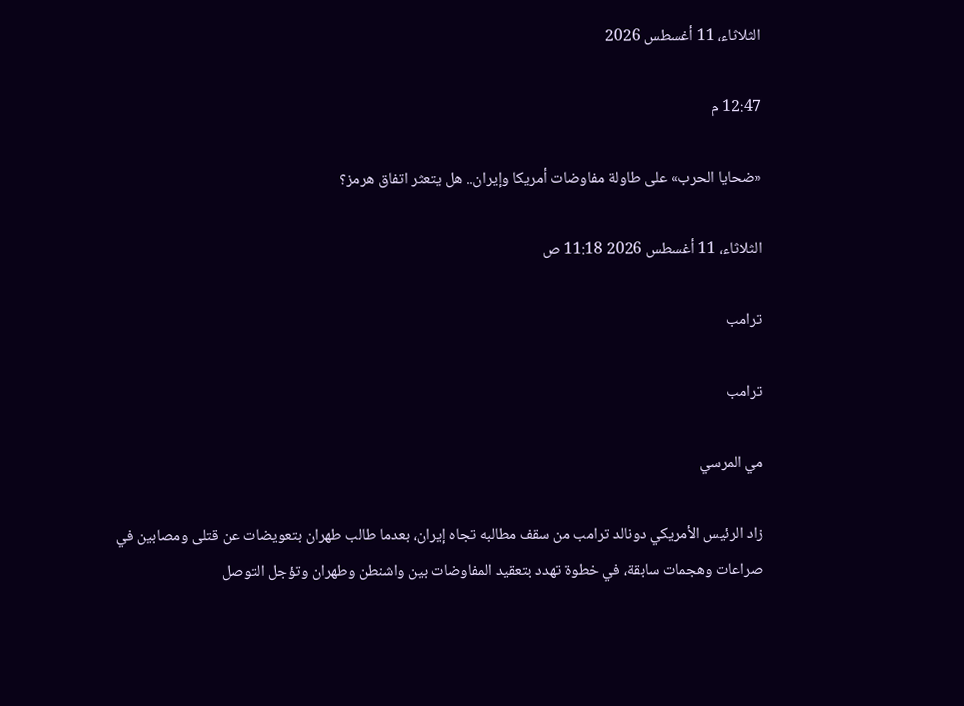الثلاثاء، 11 أغسطس 2026

12:47 م

«ضحايا الحرب» على طاولة مفاوضات أمريكا وإيران.. هل يتعثر اتفاق هرمز؟

الثلاثاء، 11 أغسطس 2026 11:18 ص

ترامب

ترامب

مي المرسي

زاد الرئيس الأمريكي دونالد ترامب من سقف مطالبه تجاه إيران، بعدما طالب طهران بتعويضات عن قتلى ومصابين في صراعات وهجمات سابقة، في خطوة تهدد بتعقيد المفاوضات بين واشنطن وطهران وتؤجل التوصل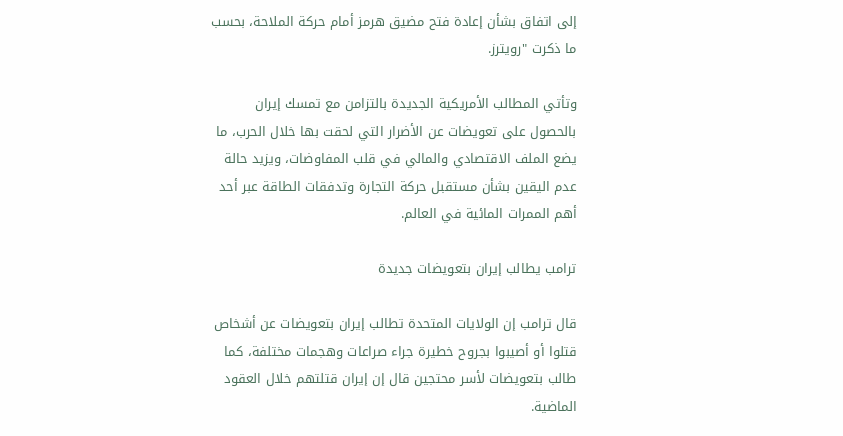إلى اتفاق بشأن إعادة فتح مضيق هرمز أمام حركة الملاحة، بحسب ما ذكرت "رويترز.

وتأتي المطالب الأمريكية الجديدة بالتزامن مع تمسك إيران بالحصول على تعويضات عن الأضرار التي لحقت بها خلال الحرب، ما يضع الملف الاقتصادي والمالي في قلب المفاوضات، ويزيد حالة عدم اليقين بشأن مستقبل حركة التجارة وتدفقات الطاقة عبر أحد أهم الممرات المائية في العالم.

ترامب يطالب إيران بتعويضات جديدة

قال ترامب إن الولايات المتحدة تطالب إيران بتعويضات عن أشخاص قتلوا أو أصيبوا بجروح خطيرة جراء صراعات وهجمات مختلفة، كما طالب بتعويضات لأسر محتجين قال إن إيران قتلتهم خلال العقود الماضية.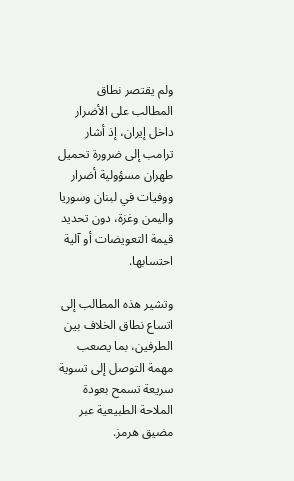ولم يقتصر نطاق المطالب على الأضرار داخل إيران، إذ أشار ترامب إلى ضرورة تحميل طهران مسؤولية أضرار ووفيات في لبنان وسوريا واليمن وغزة، دون تحديد قيمة التعويضات أو آلية احتسابها.

وتشير هذه المطالب إلى اتساع نطاق الخلاف بين الطرفين، بما يصعب مهمة التوصل إلى تسوية سريعة تسمح بعودة الملاحة الطبيعية عبر مضيق هرمز.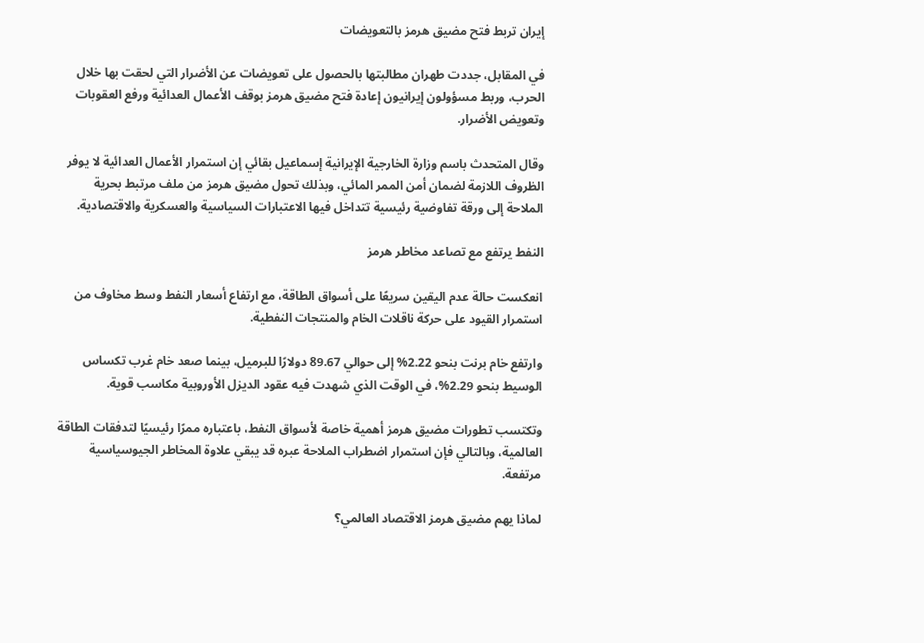إيران تربط فتح مضيق هرمز بالتعويضات

في المقابل، جددت طهران مطالبتها بالحصول على تعويضات عن الأضرار التي لحقت بها خلال الحرب، وربط مسؤولون إيرانيون إعادة فتح مضيق هرمز بوقف الأعمال العدائية ورفع العقوبات وتعويض الأضرار.

وقال المتحدث باسم وزارة الخارجية الإيرانية إسماعيل بقائي إن استمرار الأعمال العدائية لا يوفر الظروف اللازمة لضمان أمن الممر المائي، وبذلك تحول مضيق هرمز من ملف مرتبط بحرية الملاحة إلى ورقة تفاوضية رئيسية تتداخل فيها الاعتبارات السياسية والعسكرية والاقتصادية.

النفط يرتفع مع تصاعد مخاطر هرمز

انعكست حالة عدم اليقين سريعًا على أسواق الطاقة، مع ارتفاع أسعار النفط وسط مخاوف من استمرار القيود على حركة ناقلات الخام والمنتجات النفطية.

وارتفع خام برنت بنحو 2.22% إلى حوالي 89.67 دولارًا للبرميل، بينما صعد خام غرب تكساس الوسيط بنحو 2.29%، في الوقت الذي شهدت فيه عقود الديزل الأوروبية مكاسب قوية.

وتكتسب تطورات مضيق هرمز أهمية خاصة لأسواق النفط، باعتباره ممرًا رئيسيًا لتدفقات الطاقة العالمية، وبالتالي فإن استمرار اضطراب الملاحة عبره قد يبقي علاوة المخاطر الجيوسياسية مرتفعة.

لماذا يهم مضيق هرمز الاقتصاد العالمي؟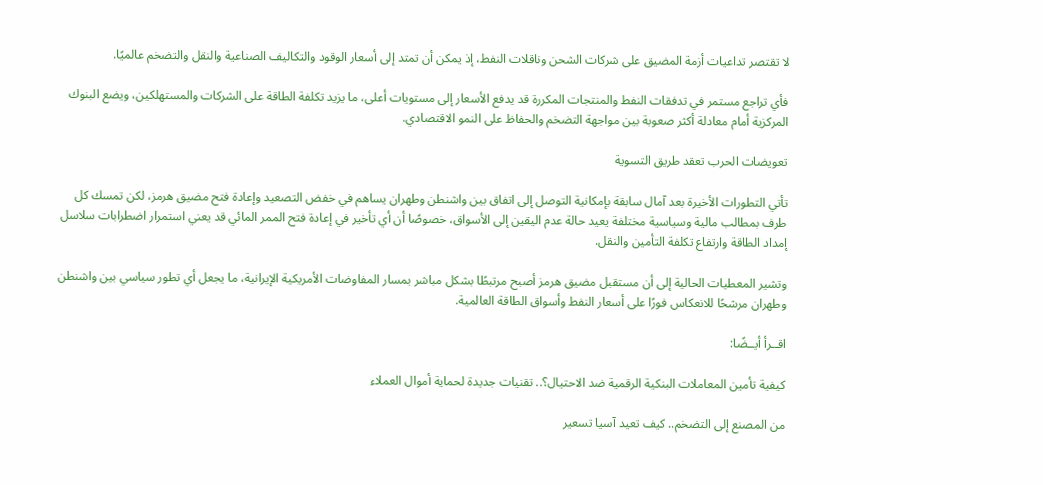لا تقتصر تداعيات أزمة المضيق على شركات الشحن وناقلات النفط، إذ يمكن أن تمتد إلى أسعار الوقود والتكاليف الصناعية والنقل والتضخم عالميًا.

فأي تراجع مستمر في تدفقات النفط والمنتجات المكررة قد يدفع الأسعار إلى مستويات أعلى، ما يزيد تكلفة الطاقة على الشركات والمستهلكين، ويضع البنوك المركزية أمام معادلة أكثر صعوبة بين مواجهة التضخم والحفاظ على النمو الاقتصادي.

تعويضات الحرب تعقد طريق التسوية

تأتي التطورات الأخيرة بعد آمال سابقة بإمكانية التوصل إلى اتفاق بين واشنطن وطهران يساهم في خفض التصعيد وإعادة فتح مضيق هرمز، لكن تمسك كل طرف بمطالب مالية وسياسية مختلفة يعيد حالة عدم اليقين إلى الأسواق، خصوصًا أن أي تأخير في إعادة فتح الممر المائي قد يعني استمرار اضطرابات سلاسل إمداد الطاقة وارتفاع تكلفة التأمين والنقل.

وتشير المعطيات الحالية إلى أن مستقبل مضيق هرمز أصبح مرتبطًا بشكل مباشر بمسار المفاوضات الأمريكية الإيرانية، ما يجعل أي تطور سياسي بين واشنطن وطهران مرشحًا للانعكاس فورًا على أسعار النفط وأسواق الطاقة العالمية.

اقــرأ أيــضًا:

كيفية تأمين المعاملات البنكية الرقمية ضد الاحتيال؟.. تقنيات جديدة لحماية أموال العملاء

من المصنع إلى التضخم.. كيف تعيد آسيا تسعير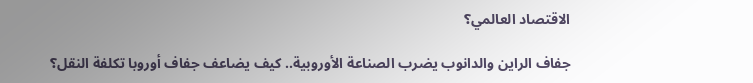الاقتصاد العالمي؟

جفاف الراين والدانوب يضرب الصناعة الأوروبية.. كيف يضاعف جفاف أوروبا تكلفة النقل؟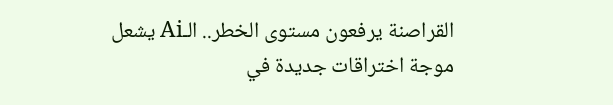القراصنة يرفعون مستوى الخطر.. الـAi يشعل موجة اختراقات جديدة في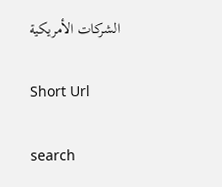الشركات الأمريكية

Short Url

search